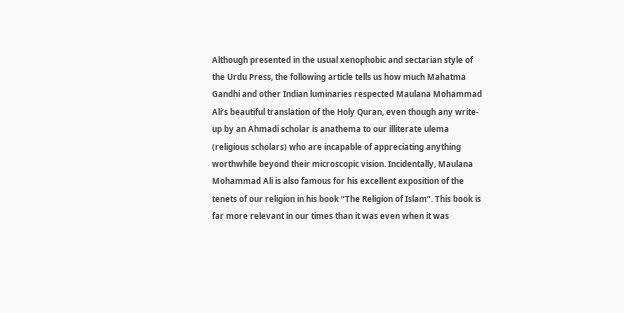Although presented in the usual xenophobic and sectarian style of the Urdu Press, the following article tells us how much Mahatma Gandhi and other Indian luminaries respected Maulana Mohammad Ali’s beautiful translation of the Holy Quran, even though any write-up by an Ahmadi scholar is anathema to our illiterate ulema (religious scholars) who are incapable of appreciating anything worthwhile beyond their microscopic vision. Incidentally, Maulana Mohammad Ali is also famous for his excellent exposition of the tenets of our religion in his book “The Religion of Islam”. This book is far more relevant in our times than it was even when it was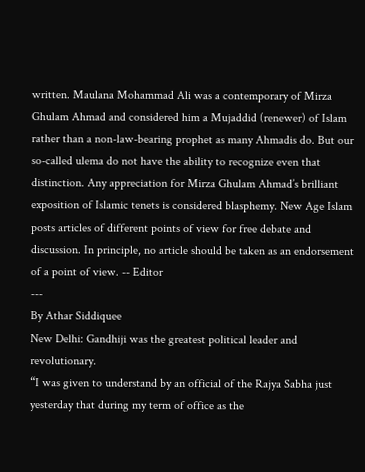written. Maulana Mohammad Ali was a contemporary of Mirza Ghulam Ahmad and considered him a Mujaddid (renewer) of Islam rather than a non-law-bearing prophet as many Ahmadis do. But our so-called ulema do not have the ability to recognize even that distinction. Any appreciation for Mirza Ghulam Ahmad’s brilliant exposition of Islamic tenets is considered blasphemy. New Age Islam posts articles of different points of view for free debate and discussion. In principle, no article should be taken as an endorsement of a point of view. -- Editor
---
By Athar Siddiquee
New Delhi: Gandhiji was the greatest political leader and revolutionary.
“I was given to understand by an official of the Rajya Sabha just yesterday that during my term of office as the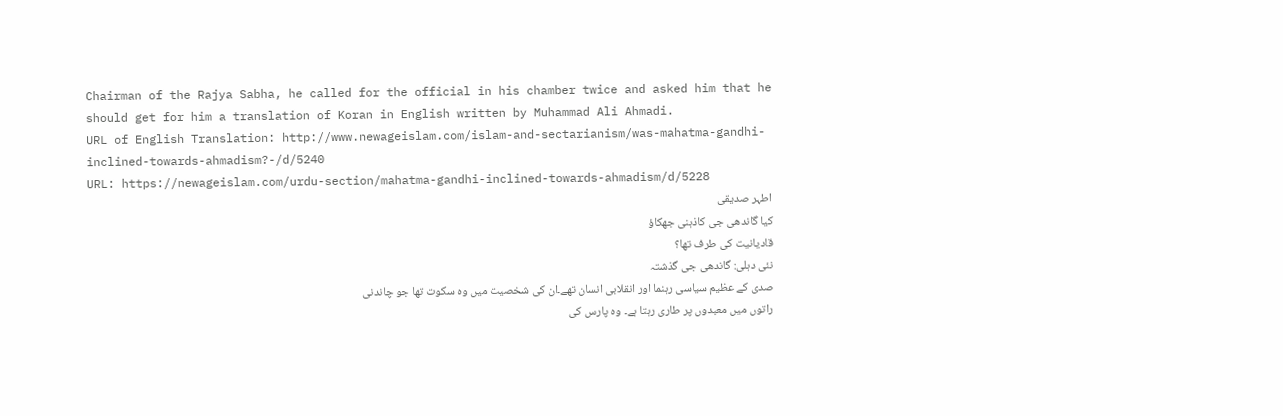Chairman of the Rajya Sabha, he called for the official in his chamber twice and asked him that he should get for him a translation of Koran in English written by Muhammad Ali Ahmadi.
URL of English Translation: http://www.newageislam.com/islam-and-sectarianism/was-mahatma-gandhi-inclined-towards-ahmadism?-/d/5240
URL: https://newageislam.com/urdu-section/mahatma-gandhi-inclined-towards-ahmadism/d/5228
اطہر صدیقی
کیا گاندھی جی کاذہنی جھکاؤ
قادیانیت کی طرف تھا؟
نئی دہلی: گاندھی جی گذشتہ
صدی کے عظیم سیاسی رہنما اور انقلابی انسان تھے۔ان کی شخصیت میں وہ سکوت تھا جو چاندنی
راتوں میں معبدوں پر طاری رہتا ہے۔ وہ پارس کی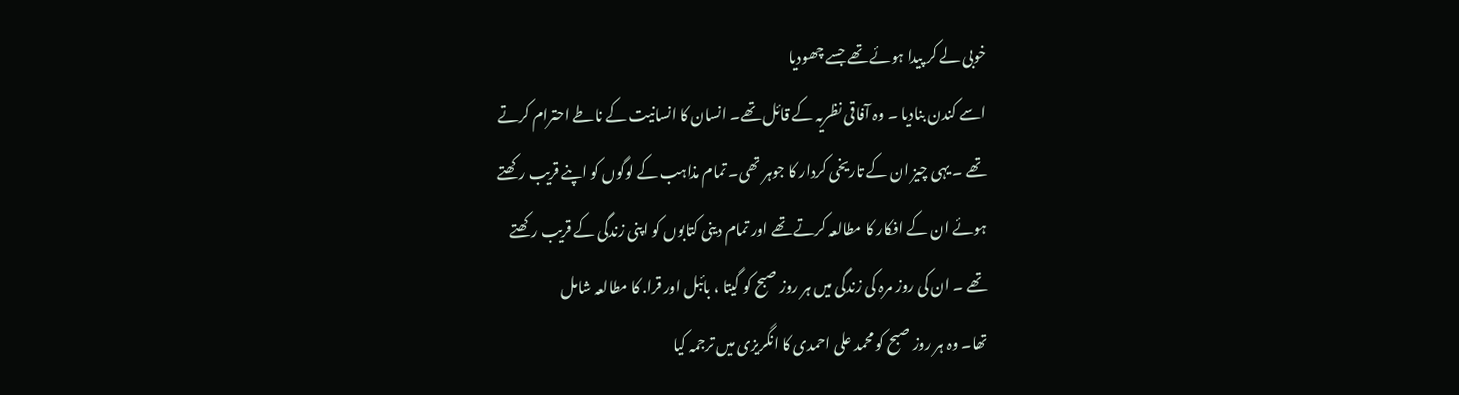خوبی لے کر پیدا ہوئے تھے جسے چھودیا
اسے کندن بنادیا ۔ وہ آفاقی نظریہ کے قائل تھے۔ انسان کا انسانیت کے ناطے احترام کرتے
تھے ۔ یہی چیز ان کے تاریخی کردار کا جوہر تھی۔ تمام مذاہب کے لوگوں کو اپنے قریب رکھتے
ہوئے ان کے افکار کا مطالعہ کرتے تھے اور تمام دینی کتابوں کو اپنی زندگی کے قریب رکھتے
تھے ۔ ان کی روز مرہ کی زندگی میں ہر روز صبح کو گیتا ، بائبل اور قرا. کا مطالعہ شامل
تھا۔ وہ ہر روز صبح کو محمد علی احمدی کا انگریزی میں ترجمہ کیا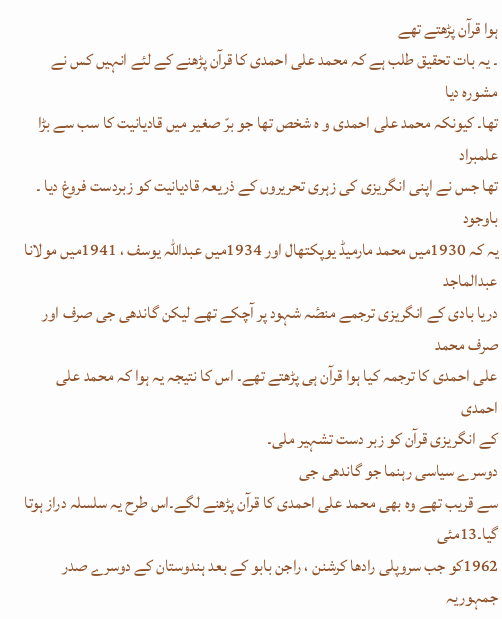ہوا قرآن پڑھتے تھے
۔ یہ بات تحقیق طلب ہے کہ محمد علی احمدی کا قرآن پڑھنے کے لئے انہیں کس نے مشورہ دیا
تھا۔ کیونکہ محمد علی احمدی و ہ شخص تھا جو برّ صغیر میں قادیانیت کا سب سے بڑا علمبراد
تھا جس نے اپنی انگریزی کی زہری تحریروں کے ذریعہ قادیانیت کو زبردست فروغ دیا ۔ باوجود
یہ کہ 1930میں محمد مارمیڈ یوپکتھال اور 1934میں عبداللہ یوسف ، 1941میں مولانا عبدالماجد
دریا بادی کے انگریزی ترجمے منصٔہ شہود پر آچکے تھے لیکن گاندھی جی صرف اور صرف محمد
علی احمدی کا ترجمہ کیا ہوا قرآن ہی پڑھتے تھے۔ اس کا نتیجہ یہ ہوا کہ محمد علی احمدی
کے انگریزی قرآن کو زبر دست تشہیر ملی۔
دوسرے سیاسی رہنما جو گاندھی جی
سے قریب تھے وہ بھی محمد علی احمدی کا قرآن پڑھنے لگے۔اس طرح یہ سلسلہ دراز ہوتا گیا۔13مئی
1962کو جب سروپلی رادھا کرشنن ، راجن بابو کے بعد ہندوستان کے دوسرے صدر جمہوریہ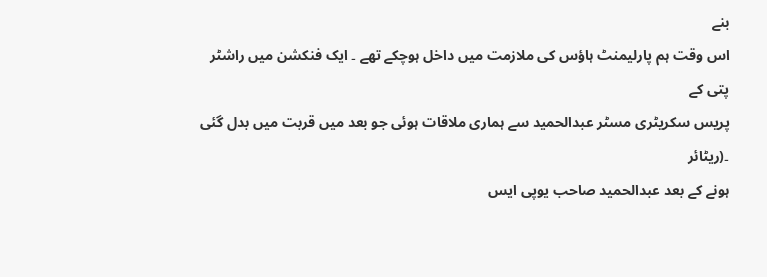بنے
اس وقت ہم پارلیمنٹ ہاؤس کی ملازمت میں داخل ہوچکے تھے ۔ ایک فنکشن میں راشٹر پتی کے
پریس سکریٹری مسٹر عبدالحمید سے ہماری ملاقات ہوئی جو بعد میں قربت میں بدل گئی ۔(ریٹائر
ہونے کے بعد عبدالحمید صاحب یوپی ایس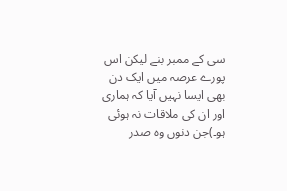سی کے ممبر بنے لیکن اس پورے عرصہ میں ایک دن
بھی ایسا نہیں آیا کہ ہماری اور ان کی ملاقات نہ ہوئی ہو۔)جن دنوں وہ صدر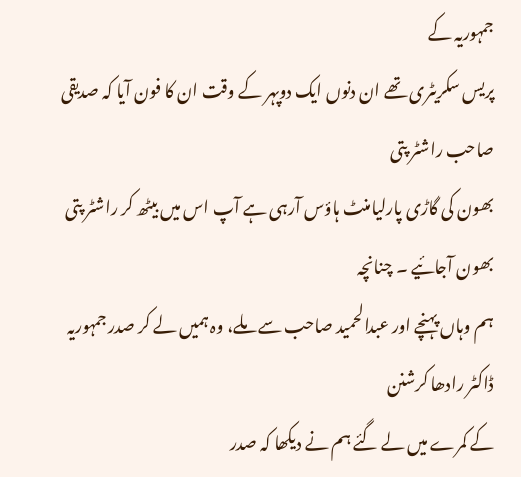جمہوریہ کے
پریس سکریٹری تھے ان دنوں ایک دوپہر کے وقت ان کا فون آیا کہ صدیقی صاحب راشٹر پتی
بھون کی گاڑی پارلیامنٹ ہاؤس آرہی ہے آپ اس میں بیٹھ کر راشٹر پتی بھون آجائیے ۔ چنانچہ
ہم وہاں پہنچے اور عبدالحمید صاحب سے ملے، وہ ہمیں لے کر صدر جمہوریہ ڈاکٹر رادھا کرشنن
کے کمرے میں لے گئے ہم نے دیکھا کہ صدر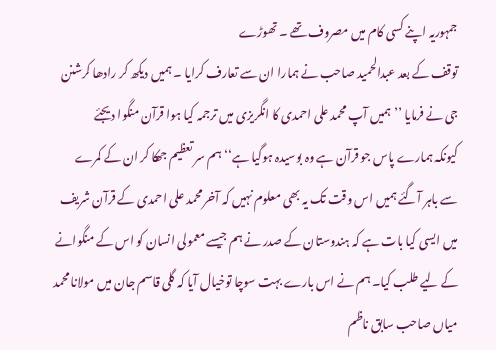جمہوریہ اپنے کسی کام میں مصروف تھے ۔ تھوڑے
توقف کے بعد عبدالحمید صاحب نے ہمارا ان سے تعارف کرایا ۔ ہمیں دیکھ کر رادھا کرشنن
جی نے فرمایا ’’ ہمیں آپ محمد علی احمدی کا انگریزی میں ترجمہ کیا ہوا قرآن منگوا دیجئے
کیونکہ ہمارے پاس جو قرآن ہے وہ بوسیدہ ہوگیا ہے‘‘ ہم سر تعظیم جھکا کر ان کے کمرے
سے باہر آگئے ہمیں اس وقت تک یہ بھی معلوم نہیں کہ آخر محمد علی احمدی کے قرآن شریف
میں ایسی کیا بات ہے کہ ہندوستان کے صدر نے ہم جیسے معمولی انسان کو اس کے منگوانے
کے لیے طلب کیا۔ ہم نے اس بارے بہت سوچا توخیال آیا کہ گلی قاسم جان میں مولانا محمد
میاں صاحب سابق ناظم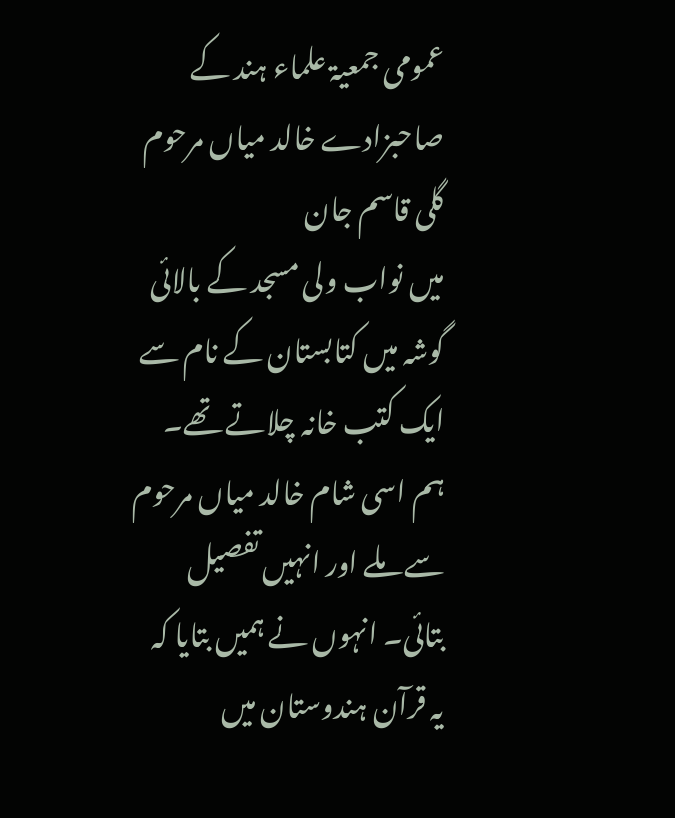عمومی جمعیۃ علماء ہند کے صاحبزادے خالد میاں مرحوم گلی قاسم جان
میں نواب ولی مسجد کے بالائی گوشہ میں کتابستان کے نام سے ایک کتب خانہ چلاتے تھے۔
ہم اسی شام خالد میاں مرحوم سے ملے اور انہیں تفصیل بتائی۔ انہوں نے ہمیں بتایا کہ
یہ قرآن ہندوستان میں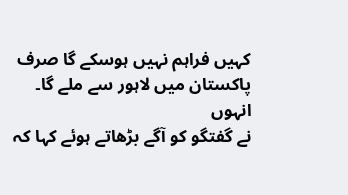کہیں فراہم نہیں ہوسکے گا صرف پاکستان میں لاہور سے ملے گا۔ انہوں
نے گفتگو کو آگے بڑھاتے ہوئے کہا کہ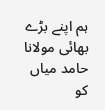ہم اپنے بڑے بھائی مولانا حامد میاں کو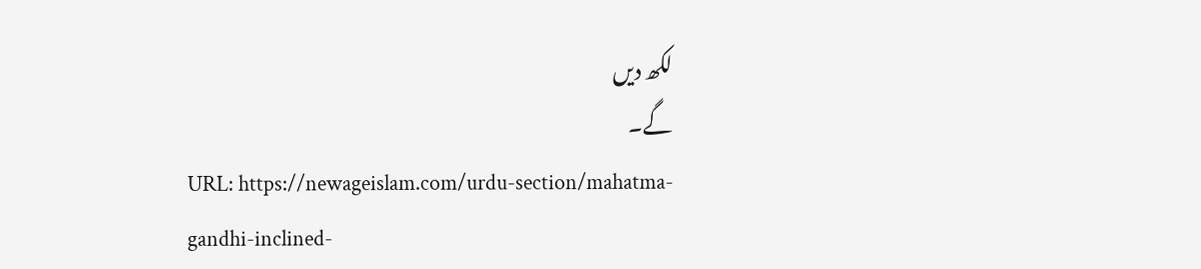لکھ دیں
گے۔
URL: https://newageislam.com/urdu-section/mahatma-gandhi-inclined-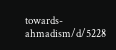towards-ahmadism/d/5228